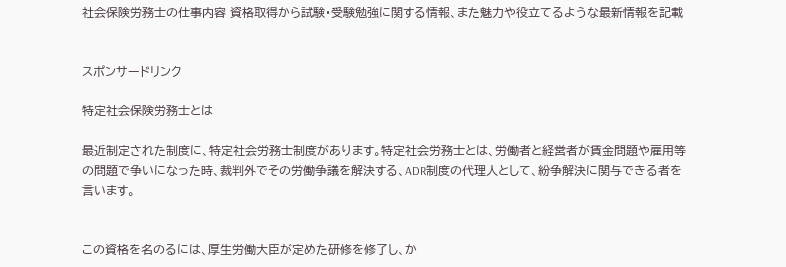社会保険労務士の仕事内容 資格取得から試験・受験勉強に関する情報、また魅力や役立てるような最新情報を記載


スポンサードリンク

特定社会保険労務士とは

最近制定された制度に、特定社会労務士制度があります。特定社会労務士とは、労働者と経営者が賃金問題や雇用等の問題で争いになった時、裁判外でその労働争議を解決する、ADR制度の代理人として、紛争解決に関与できる者を言います。


この資格を名のるには、厚生労働大臣が定めた研修を修了し、か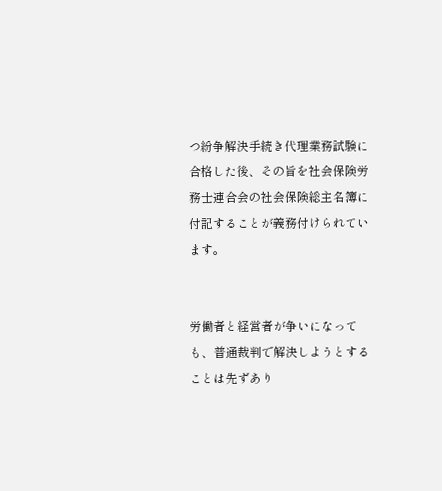つ紛争解決手続き代理業務試験に合格した後、その旨を社会保険労務士連合会の社会保険総主名簿に付記することが義務付けられています。


労働者と経営者が争いになっても、普通裁判で解決しようとすることは先ずあり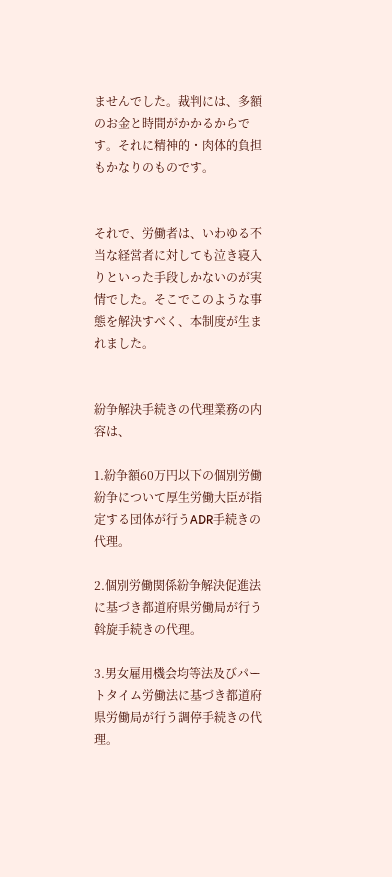ませんでした。裁判には、多額のお金と時間がかかるからです。それに精神的・肉体的負担もかなりのものです。


それで、労働者は、いわゆる不当な経営者に対しても泣き寝入りといった手段しかないのが実情でした。そこでこのような事態を解決すべく、本制度が生まれました。


紛争解決手続きの代理業務の内容は、

1.紛争額60万円以下の個別労働紛争について厚生労働大臣が指定する団体が行うADR手続きの代理。

2.個別労働関係紛争解決促進法に基づき都道府県労働局が行う斡旋手続きの代理。

3.男女雇用機会均等法及びパートタイム労働法に基づき都道府県労働局が行う調停手続きの代理。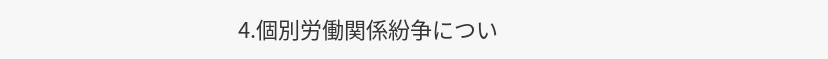4.個別労働関係紛争につい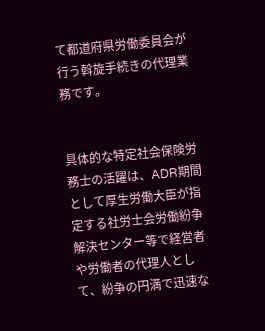て都道府県労働委員会が行う斡旋手続きの代理業務です。


具体的な特定社会保険労務士の活躍は、ADR期間として厚生労働大臣が指定する社労士会労働紛争解決センター等で経営者や労働者の代理人として、紛争の円満で迅速な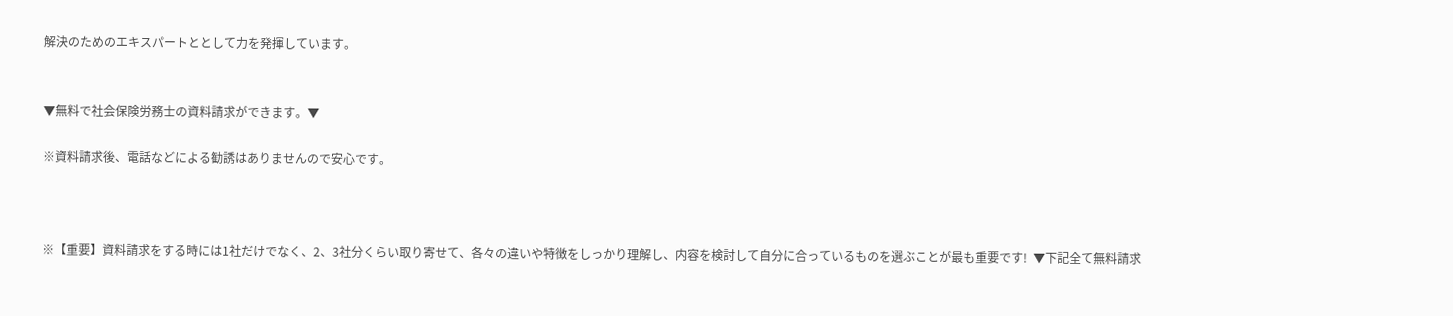解決のためのエキスパートととして力を発揮しています。


▼無料で社会保険労務士の資料請求ができます。▼

※資料請求後、電話などによる勧誘はありませんので安心です。



※【重要】資料請求をする時には1社だけでなく、2、3社分くらい取り寄せて、各々の違いや特徴をしっかり理解し、内容を検討して自分に合っているものを選ぶことが最も重要です!  ▼下記全て無料請求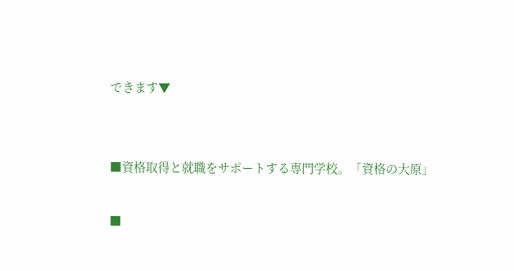できます▼


■資格取得と就職をサポートする専門学校。「資格の大原」

■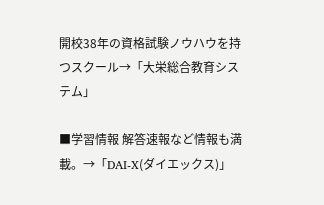開校38年の資格試験ノウハウを持つスクール→「大栄総合教育システム」

■学習情報 解答速報など情報も満載。→「DAI-X(ダイエックス)」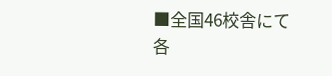■全国46校舎にて各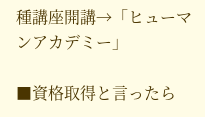種講座開講→「ヒューマンアカデミー」

■資格取得と言ったら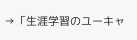→「生涯学習のユーキャ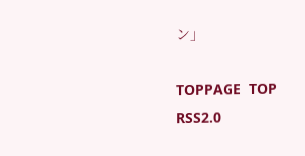ン」

TOPPAGE  TOP
RSS2.0